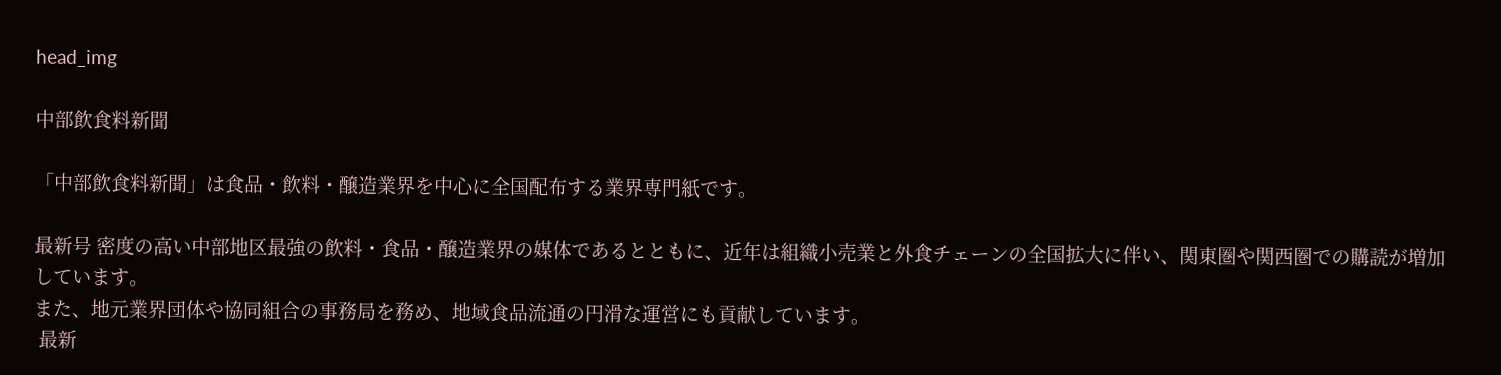head_img

中部飲食料新聞

「中部飲食料新聞」は食品・飲料・醸造業界を中心に全国配布する業界専門紙です。

最新号 密度の高い中部地区最強の飲料・食品・醸造業界の媒体であるとともに、近年は組織小売業と外食チェーンの全国拡大に伴い、関東圏や関西圏での購読が増加しています。
また、地元業界団体や協同組合の事務局を務め、地域食品流通の円滑な運営にも貢献しています。
 最新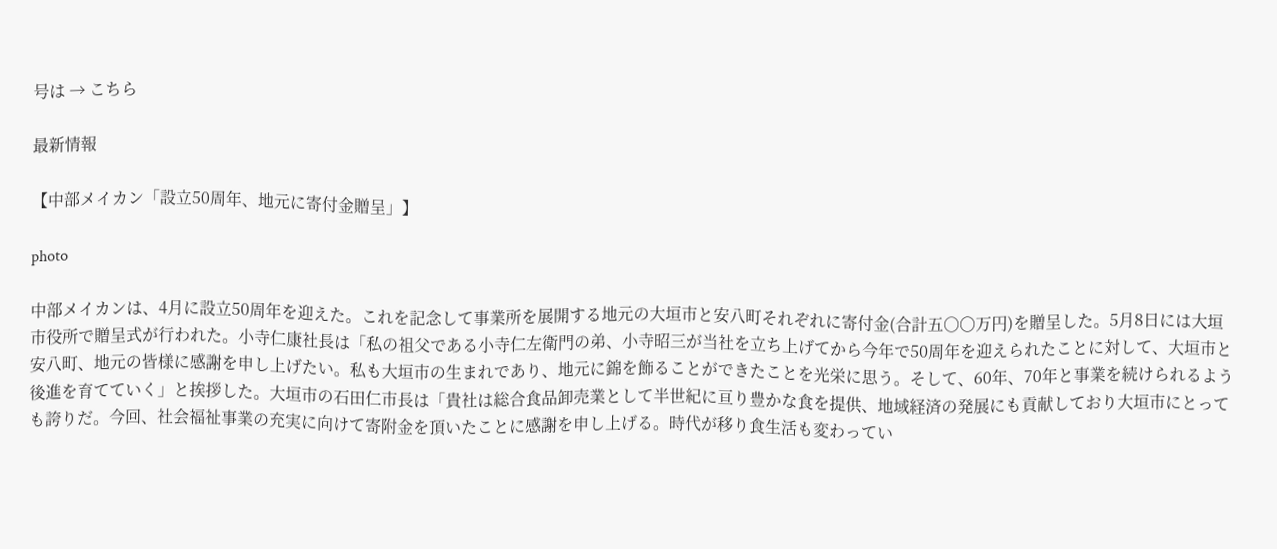号は → こちら

最新情報

【中部メイカン「設立50周年、地元に寄付金贈呈」】

photo

中部メイカンは、4月に設立50周年を迎えた。これを記念して事業所を展開する地元の大垣市と安八町それぞれに寄付金(合計五〇〇万円)を贈呈した。5月8日には大垣市役所で贈呈式が行われた。小寺仁康社長は「私の祖父である小寺仁左衛門の弟、小寺昭三が当社を立ち上げてから今年で50周年を迎えられたことに対して、大垣市と安八町、地元の皆様に感謝を申し上げたい。私も大垣市の生まれであり、地元に錦を飾ることができたことを光栄に思う。そして、60年、70年と事業を続けられるよう後進を育てていく」と挨拶した。大垣市の石田仁市長は「貴社は総合食品卸売業として半世紀に亘り豊かな食を提供、地域経済の発展にも貢献しており大垣市にとっても誇りだ。今回、社会福祉事業の充実に向けて寄附金を頂いたことに感謝を申し上げる。時代が移り食生活も変わってい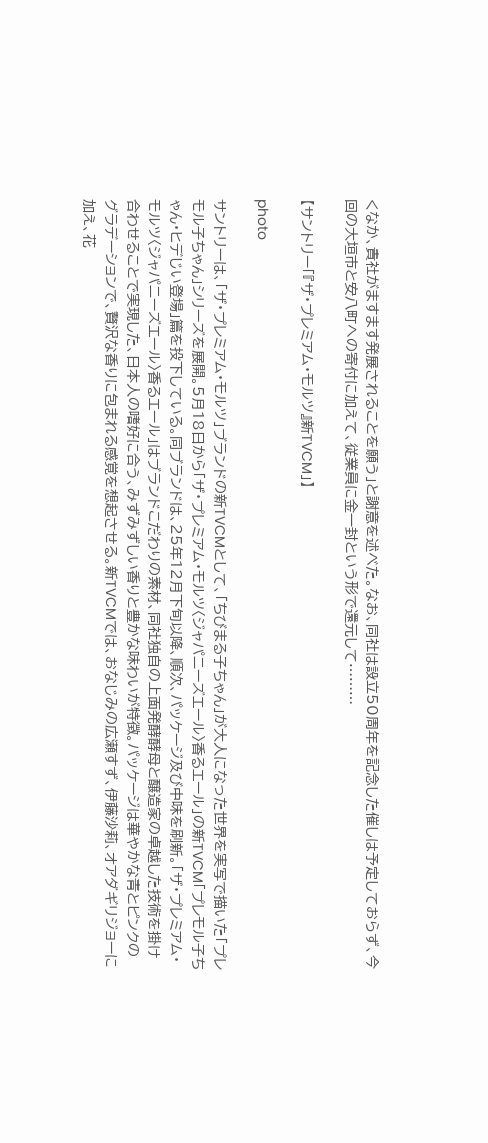くなか、貴社がますます発展されることを願う」と謝意を述べた。なお、同社は設立50周年を記念した催しは予定しておらず、今回の大垣市と安八町への寄付に加えて、従業員に金一封という形で還元して………

【サントリー「『ザ・プレミアム・モルツ』新TVCM」】

photo

サントリーは、「ザ・プレミアム・モルツ」ブランドの新TVCMとして、「ちびまる子ちゃん」が大人になった世界を実写で描いた「プレモル子ちゃん」シリーズを展開。5月18日から「ザ・プレミアム・モルツ〈ジャパニーズエール〉香るエール」の新TVCM「プレモル子ちゃん・ヒデじい登場」篇を投下している。同ブランドは、25年12月下旬以降、順次、パッケージ及び中味を刷新。「ザ・プレミアム・モルツ〈ジャパニーズエール〉香るエール」はブランドこだわりの素材、同社独自の上面発酵酵母と醸造家の卓越した技術を掛け合わせることで実現した、日本人の嗜好に合う、みずみずしい香りと豊かな味わいが特徴。パッケージは華やかな青とピンクのグラデーションで、贅沢な香りに包まれる感覚を想起させる。新TVCMでは、おなじみの広瀬すず、伊藤沙莉、オアダギリジョーに加え、花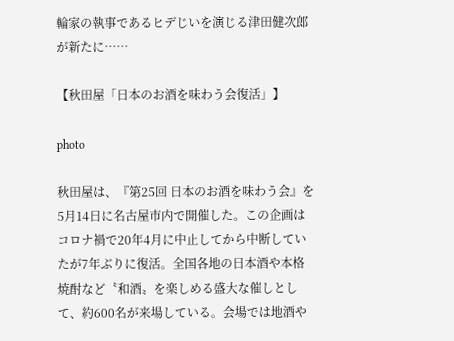輪家の執事であるヒデじいを演じる津田健次郎が新たに……

【秋田屋「日本のお酒を味わう会復活」】

photo

秋田屋は、『第25回 日本のお酒を味わう会』を5月14日に名古屋市内で開催した。この企画はコロナ禍で20年4月に中止してから中断していたが7年ぶりに復活。全国各地の日本酒や本格焼酎など〝和酒〟を楽しめる盛大な催しとして、約600名が来場している。会場では地酒や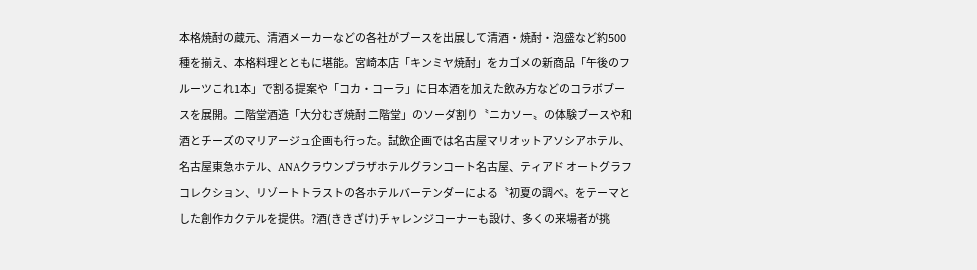本格焼酎の蔵元、清酒メーカーなどの各社がブースを出展して清酒・焼酎・泡盛など約500種を揃え、本格料理とともに堪能。宮崎本店「キンミヤ焼酎」をカゴメの新商品「午後のフルーツこれ1本」で割る提案や「コカ・コーラ」に日本酒を加えた飲み方などのコラボブースを展開。二階堂酒造「大分むぎ焼酎 二階堂」のソーダ割り〝ニカソー〟の体験ブースや和酒とチーズのマリアージュ企画も行った。試飲企画では名古屋マリオットアソシアホテル、名古屋東急ホテル、ANAクラウンプラザホテルグランコート名古屋、ティアド オートグラフコレクション、リゾートトラストの各ホテルバーテンダーによる〝初夏の調べ〟をテーマとした創作カクテルを提供。?酒(ききざけ)チャレンジコーナーも設け、多くの来場者が挑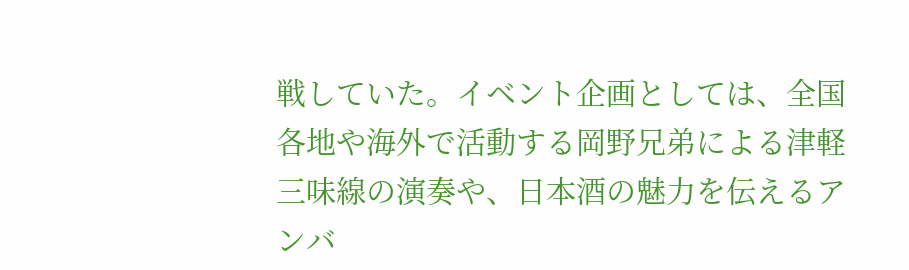戦していた。イベント企画としては、全国各地や海外で活動する岡野兄弟による津軽三味線の演奏や、日本酒の魅力を伝えるアンバ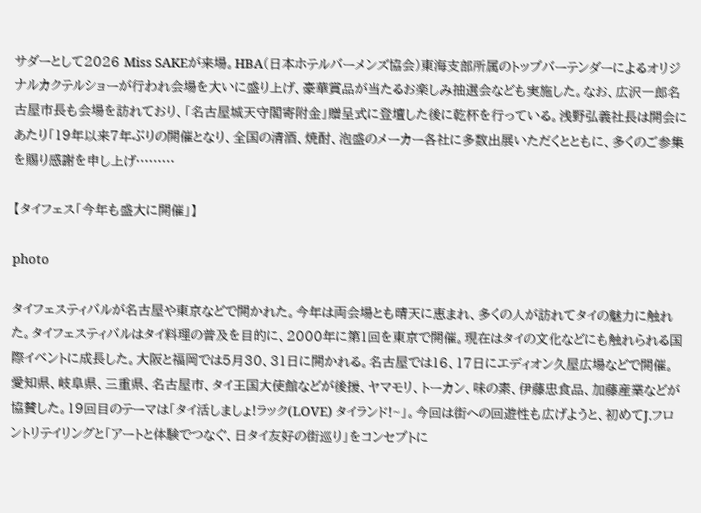サダーとして2026 Miss SAKEが来場。HBA(日本ホテルバーメンズ協会)東海支部所属のトップバーテンダーによるオリジナルカクテルショーが行われ会場を大いに盛り上げ、豪華賞品が当たるお楽しみ抽選会なども実施した。なお、広沢一郎名古屋市長も会場を訪れており、「名古屋城天守閣寄附金」贈呈式に登壇した後に乾杯を行っている。浅野弘義社長は開会にあたり「19年以来7年ぶりの開催となり、全国の清酒、焼酎、泡盛のメーカー各社に多数出展いただくとともに、多くのご参集を賜り感謝を申し上げ………

【タイフェス「今年も盛大に開催」】

photo

タイフェスティバルが名古屋や東京などで開かれた。今年は両会場とも晴天に恵まれ、多くの人が訪れてタイの魅力に触れた。タイフェスティバルはタイ料理の普及を目的に、2000年に第1回を東京で開催。現在はタイの文化などにも触れられる国際イベントに成長した。大阪と福岡では5月30、31日に開かれる。名古屋では16、17日にエディオン久屋広場などで開催。愛知県、岐阜県、三重県、名古屋市、タイ王国大使館などが後援、ヤマモリ、トーカン、味の素、伊藤忠食品、加藤産業などが協賛した。19回目のテーマは「タイ活しましょ!ラック(LOVE) タイランド!~」。今回は街への回遊性も広げようと、初めてJ.フロントリテイリングと「アートと体験でつなぐ、日タイ友好の街巡り」をコンセプトに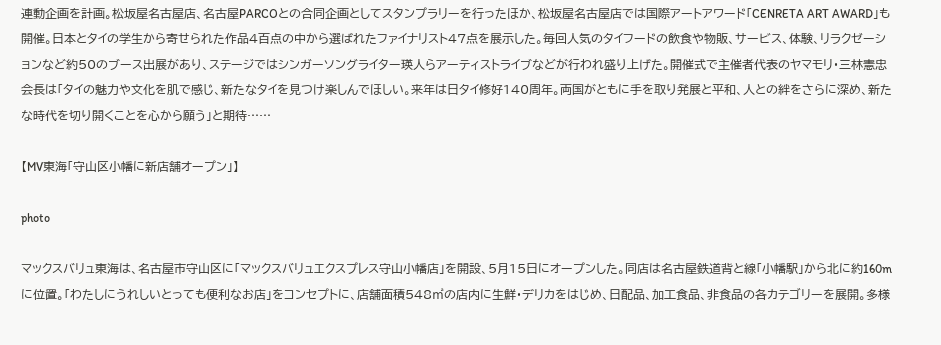連動企画を計画。松坂屋名古屋店、名古屋PARCOとの合同企画としてスタンプラリーを行ったほか、松坂屋名古屋店では国際アートアワード「CENRETA ART AWARD」も開催。日本とタイの学生から寄せられた作品4百点の中から選ばれたファイナリスト47点を展示した。毎回人気のタイフードの飲食や物販、サービス、体験、リラクゼーションなど約50のブース出展があり、ステージではシンガーソングライター瑛人らアーティストライブなどが行われ盛り上げた。開催式で主催者代表のヤマモリ・三林憲忠会長は「タイの魅力や文化を肌で感じ、新たなタイを見つけ楽しんでほしい。来年は日タイ修好140周年。両国がともに手を取り発展と平和、人との絆をさらに深め、新たな時代を切り開くことを心から願う」と期待……

【MV東海「守山区小幡に新店舗オープン」】

photo

マックスバリュ東海は、名古屋市守山区に「マックスバリュエクスプレス守山小幡店」を開設、5月15日にオープンした。同店は名古屋鉄道背と線「小幡駅」から北に約160mに位置。「わたしにうれしいとっても便利なお店」をコンセプトに、店舗面積548㎡の店内に生鮮・デリカをはじめ、日配品、加工食品、非食品の各カテゴリーを展開。多様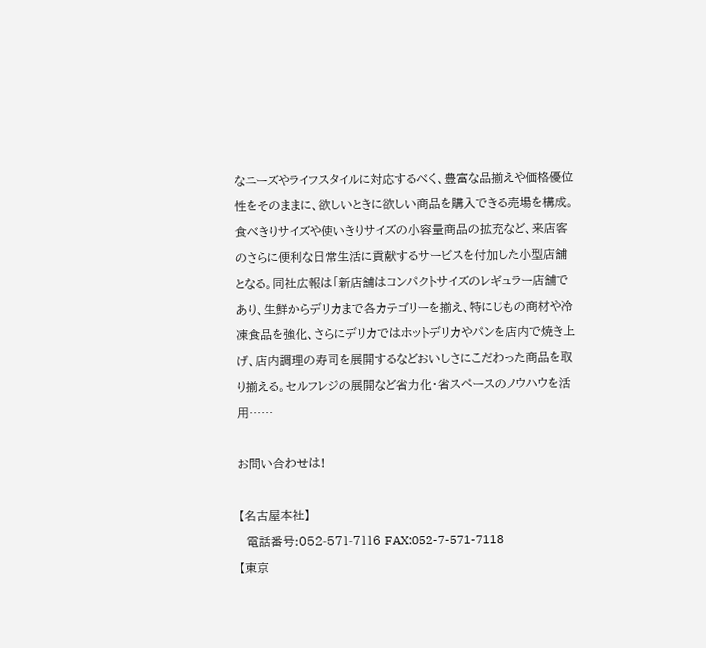なニーズやライフスタイルに対応するべく、豊富な品揃えや価格優位性をそのままに、欲しいときに欲しい商品を購入できる売場を構成。食べきりサイズや使いきりサイズの小容量商品の拡充など、来店客のさらに便利な日常生活に貢献するサービスを付加した小型店舗となる。同社広報は「新店舗はコンパクトサイズのレギュラー店舗であり、生鮮からデリカまで各カテゴリーを揃え、特にじもの商材や冷凍食品を強化、さらにデリカではホットデリカやパンを店内で焼き上げ、店内調理の寿司を展開するなどおいしさにこだわった商品を取り揃える。セルフレジの展開など省力化・省スペースのノウハウを活用……

お問い合わせは!

【名古屋本社】
  電話番号:052-571-7116 FAX:052-7-571-7118
【東京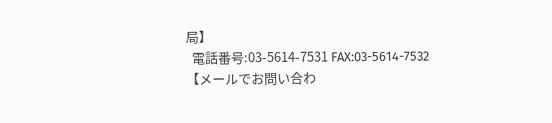局】
  電話番号:03-5614-7531 FAX:03-5614-7532
【メールでお問い合わ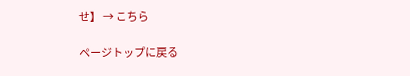せ】 → こちら

ページトップに戻る